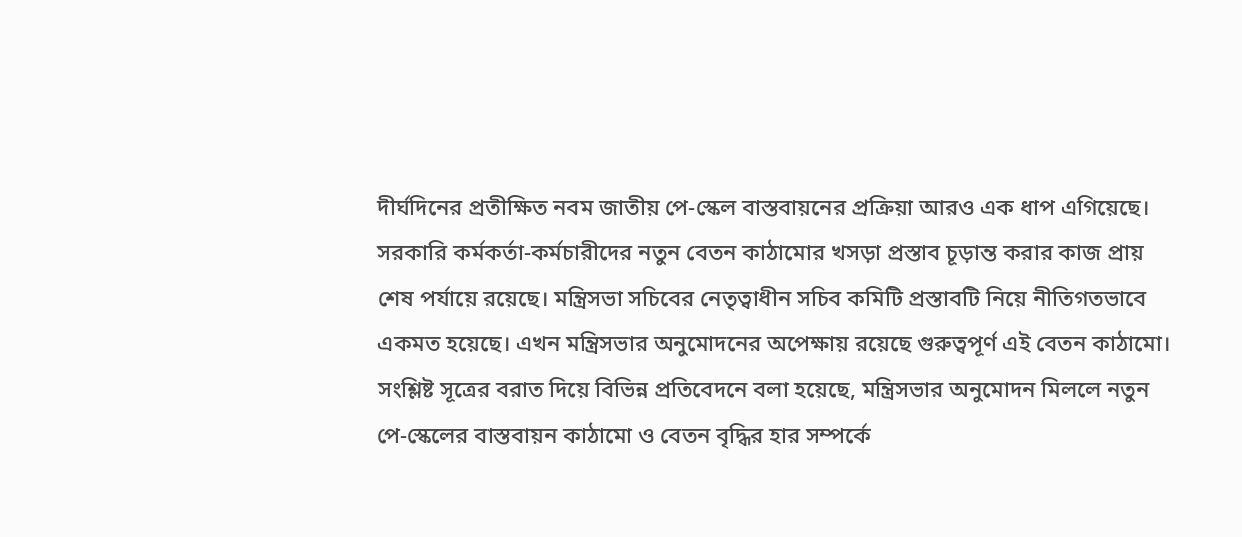দীর্ঘদিনের প্রতীক্ষিত নবম জাতীয় পে-স্কেল বাস্তবায়নের প্রক্রিয়া আরও এক ধাপ এগিয়েছে। সরকারি কর্মকর্তা-কর্মচারীদের নতুন বেতন কাঠামোর খসড়া প্রস্তাব চূড়ান্ত করার কাজ প্রায় শেষ পর্যায়ে রয়েছে। মন্ত্রিসভা সচিবের নেতৃত্বাধীন সচিব কমিটি প্রস্তাবটি নিয়ে নীতিগতভাবে একমত হয়েছে। এখন মন্ত্রিসভার অনুমোদনের অপেক্ষায় রয়েছে গুরুত্বপূর্ণ এই বেতন কাঠামো।
সংশ্লিষ্ট সূত্রের বরাত দিয়ে বিভিন্ন প্রতিবেদনে বলা হয়েছে, মন্ত্রিসভার অনুমোদন মিললে নতুন পে-স্কেলের বাস্তবায়ন কাঠামো ও বেতন বৃদ্ধির হার সম্পর্কে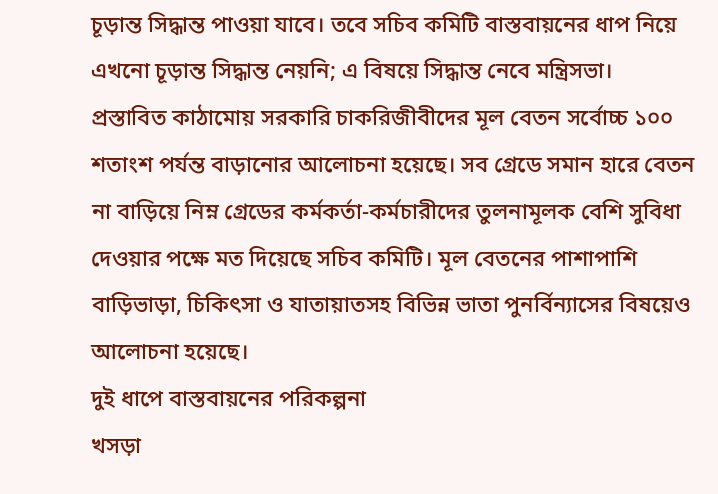চূড়ান্ত সিদ্ধান্ত পাওয়া যাবে। তবে সচিব কমিটি বাস্তবায়নের ধাপ নিয়ে এখনো চূড়ান্ত সিদ্ধান্ত নেয়নি; এ বিষয়ে সিদ্ধান্ত নেবে মন্ত্রিসভা।
প্রস্তাবিত কাঠামোয় সরকারি চাকরিজীবীদের মূল বেতন সর্বোচ্চ ১০০ শতাংশ পর্যন্ত বাড়ানোর আলোচনা হয়েছে। সব গ্রেডে সমান হারে বেতন না বাড়িয়ে নিম্ন গ্রেডের কর্মকর্তা-কর্মচারীদের তুলনামূলক বেশি সুবিধা দেওয়ার পক্ষে মত দিয়েছে সচিব কমিটি। মূল বেতনের পাশাপাশি বাড়িভাড়া, চিকিৎসা ও যাতায়াতসহ বিভিন্ন ভাতা পুনর্বিন্যাসের বিষয়েও আলোচনা হয়েছে।
দুই ধাপে বাস্তবায়নের পরিকল্পনা
খসড়া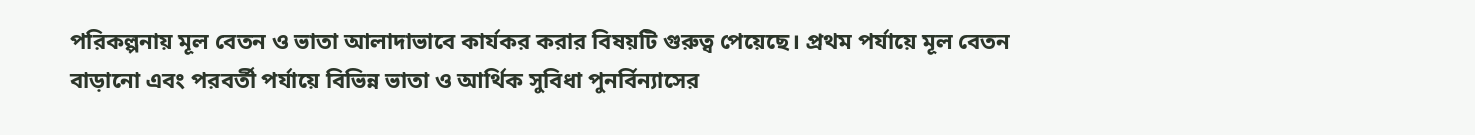পরিকল্পনায় মূল বেতন ও ভাতা আলাদাভাবে কার্যকর করার বিষয়টি গুরুত্ব পেয়েছে। প্রথম পর্যায়ে মূল বেতন বাড়ানো এবং পরবর্তী পর্যায়ে বিভিন্ন ভাতা ও আর্থিক সুবিধা পুনর্বিন্যাসের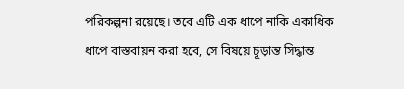পরিকল্পনা রয়েছে। তবে এটি এক ধাপে নাকি একাধিক ধাপে বাস্তবায়ন করা হবে, সে বিষয়ে চূড়ান্ত সিদ্ধান্ত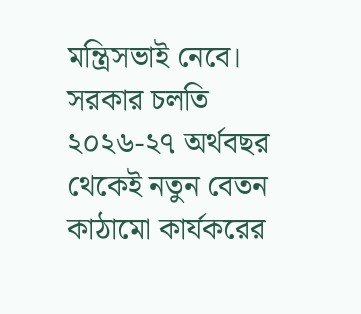মন্ত্রিসভাই নেবে।
সরকার চলতি ২০২৬-২৭ অর্থবছর থেকেই নতুন বেতন কাঠামো কার্যকরের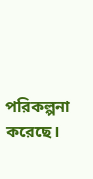পরিকল্পনা করেছে।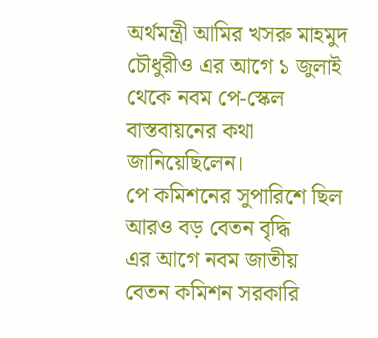অর্থমন্ত্রী আমির খসরু মাহমুদ চৌধুরীও এর আগে ১ জুলাই থেকে নবম পে-স্কেল বাস্তবায়নের কথা জানিয়েছিলেন।
পে কমিশনের সুপারিশে ছিল আরও বড় বেতন বৃদ্ধি
এর আগে নবম জাতীয় বেতন কমিশন সরকারি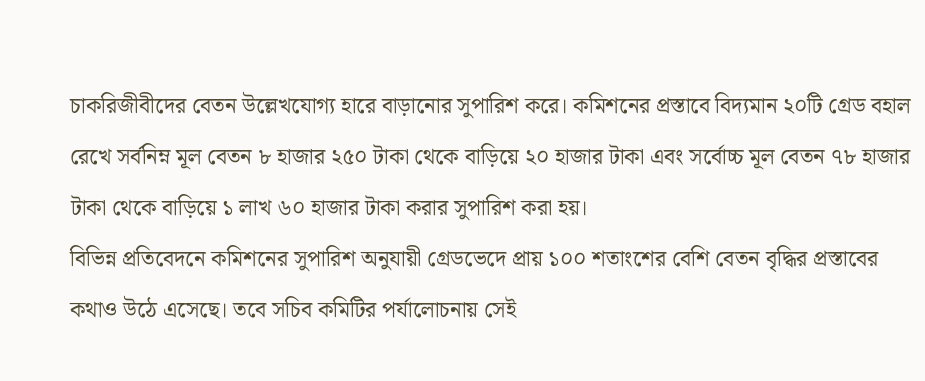চাকরিজীবীদের বেতন উল্লেখযোগ্য হারে বাড়ানোর সুপারিশ করে। কমিশনের প্রস্তাবে বিদ্যমান ২০টি গ্রেড বহাল রেখে সর্বনিম্ন মূল বেতন ৮ হাজার ২৫০ টাকা থেকে বাড়িয়ে ২০ হাজার টাকা এবং সর্বোচ্চ মূল বেতন ৭৮ হাজার টাকা থেকে বাড়িয়ে ১ লাখ ৬০ হাজার টাকা করার সুপারিশ করা হয়।
বিভিন্ন প্রতিবেদনে কমিশনের সুপারিশ অনুযায়ী গ্রেডভেদে প্রায় ১০০ শতাংশের বেশি বেতন বৃদ্ধির প্রস্তাবের কথাও উঠে এসেছে। তবে সচিব কমিটির পর্যালোচনায় সেই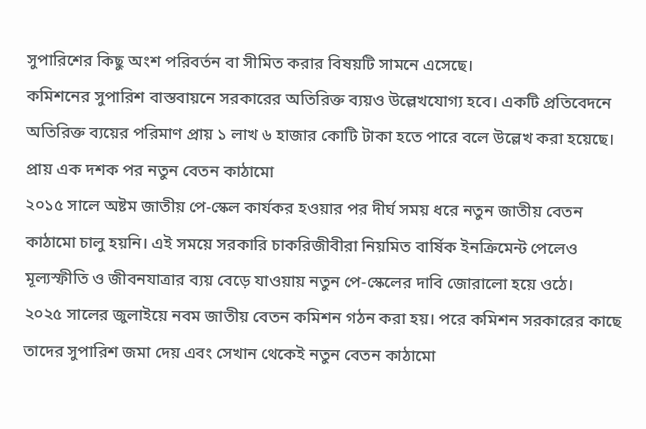সুপারিশের কিছু অংশ পরিবর্তন বা সীমিত করার বিষয়টি সামনে এসেছে।
কমিশনের সুপারিশ বাস্তবায়নে সরকারের অতিরিক্ত ব্যয়ও উল্লেখযোগ্য হবে। একটি প্রতিবেদনে অতিরিক্ত ব্যয়ের পরিমাণ প্রায় ১ লাখ ৬ হাজার কোটি টাকা হতে পারে বলে উল্লেখ করা হয়েছে।
প্রায় এক দশক পর নতুন বেতন কাঠামো
২০১৫ সালে অষ্টম জাতীয় পে-স্কেল কার্যকর হওয়ার পর দীর্ঘ সময় ধরে নতুন জাতীয় বেতন কাঠামো চালু হয়নি। এই সময়ে সরকারি চাকরিজীবীরা নিয়মিত বার্ষিক ইনক্রিমেন্ট পেলেও মূল্যস্ফীতি ও জীবনযাত্রার ব্যয় বেড়ে যাওয়ায় নতুন পে-স্কেলের দাবি জোরালো হয়ে ওঠে।
২০২৫ সালের জুলাইয়ে নবম জাতীয় বেতন কমিশন গঠন করা হয়। পরে কমিশন সরকারের কাছে তাদের সুপারিশ জমা দেয় এবং সেখান থেকেই নতুন বেতন কাঠামো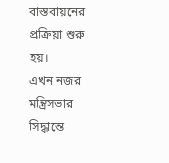বাস্তবায়নের প্রক্রিয়া শুরু হয়।
এখন নজর মন্ত্রিসভার সিদ্ধান্তে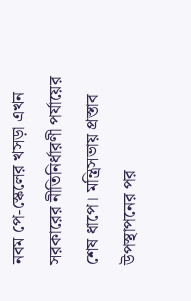নবম পে-স্কেলের খসড়া এখন সরকারের নীতিনির্ধারণী পর্যায়ের শেষ ধাপে। মন্ত্রিসভায় প্রস্তাব উপস্থাপনের পর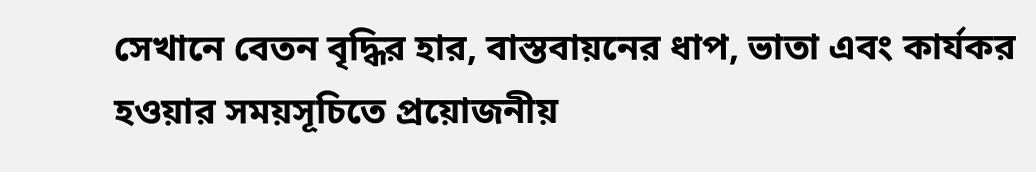সেখানে বেতন বৃদ্ধির হার, বাস্তবায়নের ধাপ, ভাতা এবং কার্যকর হওয়ার সময়সূচিতে প্রয়োজনীয়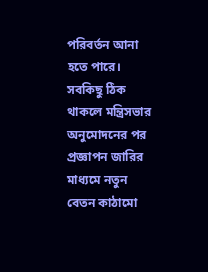পরিবর্তন আনা হতে পারে।
সবকিছু ঠিক থাকলে মন্ত্রিসভার অনুমোদনের পর প্রজ্ঞাপন জারির মাধ্যমে নতুন বেতন কাঠামো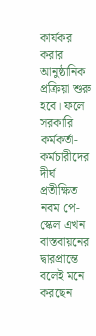কার্যকর করার আনুষ্ঠানিক প্রক্রিয়া শুরু হবে। ফলে সরকারি কর্মকর্তা-কর্মচারীদের দীর্ঘ প্রতীক্ষিত নবম পে-স্কেল এখন বাস্তবায়নের দ্বারপ্রান্তে বলেই মনে করছেন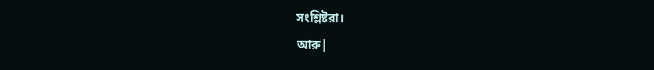সংশ্লিষ্টরা।
আরু|